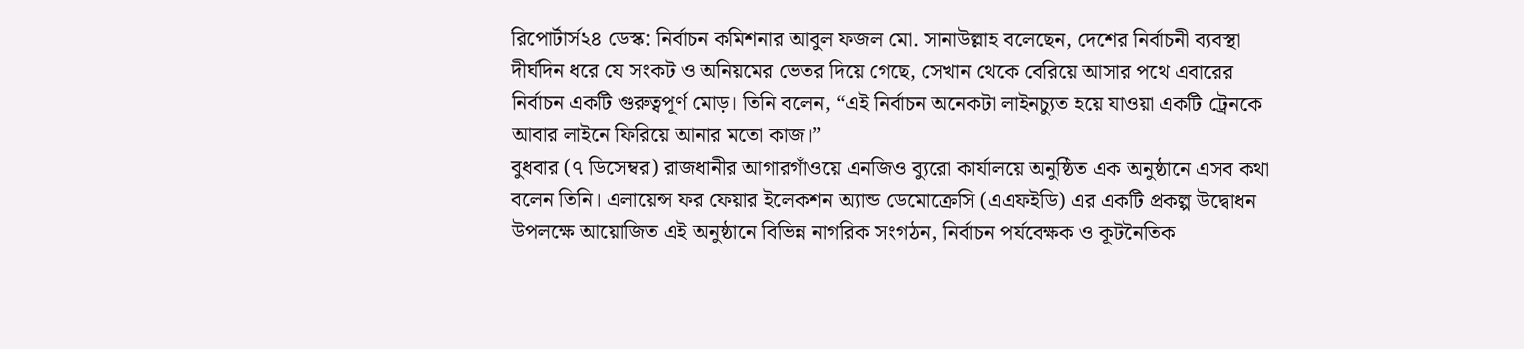রিপোর্টার্স২৪ ডেস্ক: নির্বাচন কমিশনার আবুল ফজল মো. সানাউল্লাহ বলেছেন, দেশের নির্বাচনী ব্যবস্থা দীর্ঘদিন ধরে যে সংকট ও অনিয়মের ভেতর দিয়ে গেছে, সেখান থেকে বেরিয়ে আসার পথে এবারের নির্বাচন একটি গুরুত্বপূর্ণ মোড়। তিনি বলেন, “এই নির্বাচন অনেকটা লাইনচ্যুত হয়ে যাওয়া একটি ট্রেনকে আবার লাইনে ফিরিয়ে আনার মতো কাজ।”
বুধবার (৭ ডিসেম্বর) রাজধানীর আগারগাঁওয়ে এনজিও ব্যুরো কার্যালয়ে অনুষ্ঠিত এক অনুষ্ঠানে এসব কথা বলেন তিনি। এলায়েন্স ফর ফেয়ার ইলেকশন অ্যান্ড ডেমোক্রেসি (এএফইডি) এর একটি প্রকল্প উদ্বোধন উপলক্ষে আয়োজিত এই অনুষ্ঠানে বিভিন্ন নাগরিক সংগঠন, নির্বাচন পর্যবেক্ষক ও কূটনৈতিক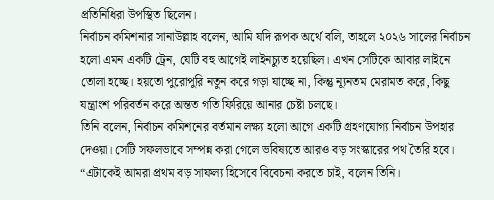প্রতিনিধিরা উপস্থিত ছিলেন।
নির্বাচন কমিশনার সানাউল্লাহ বলেন, আমি যদি রূপক অর্থে বলি, তাহলে ২০২৬ সালের নির্বাচন হলো এমন একটি ট্রেন, যেটি বহু আগেই লাইনচ্যুত হয়েছিল। এখন সেটিকে আবার লাইনে তোলা হচ্ছে। হয়তো পুরোপুরি নতুন করে গড়া যাচ্ছে না, কিন্তু ন্যূনতম মেরামত করে, কিছু যন্ত্রাংশ পরিবর্তন করে অন্তত গতি ফিরিয়ে আনার চেষ্টা চলছে।
তিনি বলেন, নির্বাচন কমিশনের বর্তমান লক্ষ্য হলো আগে একটি গ্রহণযোগ্য নির্বাচন উপহার দেওয়া। সেটি সফলভাবে সম্পন্ন করা গেলে ভবিষ্যতে আরও বড় সংস্কারের পথ তৈরি হবে। “এটাকেই আমরা প্রথম বড় সাফল্য হিসেবে বিবেচনা করতে চাই, বলেন তিনি।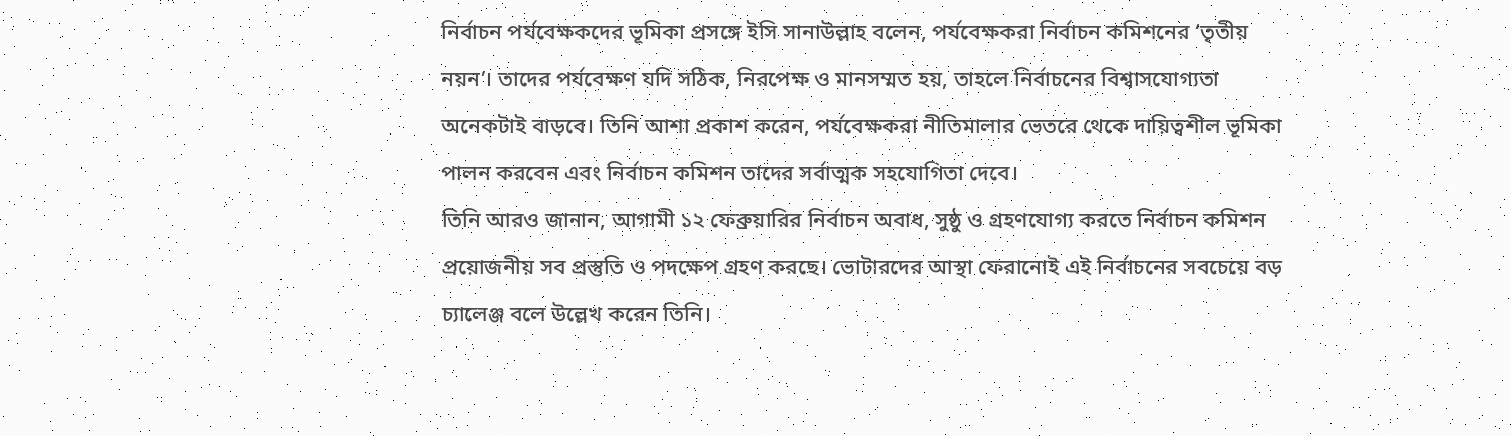নির্বাচন পর্যবেক্ষকদের ভূমিকা প্রসঙ্গে ইসি সানাউল্লাহ বলেন, পর্যবেক্ষকরা নির্বাচন কমিশনের ‘তৃতীয় নয়ন’। তাদের পর্যবেক্ষণ যদি সঠিক, নিরপেক্ষ ও মানসম্মত হয়, তাহলে নির্বাচনের বিশ্বাসযোগ্যতা অনেকটাই বাড়বে। তিনি আশা প্রকাশ করেন, পর্যবেক্ষকরা নীতিমালার ভেতরে থেকে দায়িত্বশীল ভূমিকা পালন করবেন এবং নির্বাচন কমিশন তাদের সর্বাত্মক সহযোগিতা দেবে।
তিনি আরও জানান, আগামী ১২ ফেব্রুয়ারির নির্বাচন অবাধ, সুষ্ঠু ও গ্রহণযোগ্য করতে নির্বাচন কমিশন প্রয়োজনীয় সব প্রস্তুতি ও পদক্ষেপ গ্রহণ করছে। ভোটারদের আস্থা ফেরানোই এই নির্বাচনের সবচেয়ে বড় চ্যালেঞ্জ বলে উল্লেখ করেন তিনি।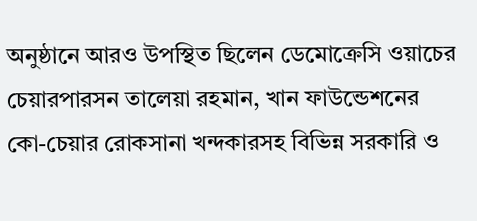অনুষ্ঠানে আরও উপস্থিত ছিলেন ডেমোক্রেসি ওয়াচের চেয়ারপারসন তালেয়া রহমান, খান ফাউন্ডেশনের কো-চেয়ার রোকসানা খন্দকারসহ বিভিন্ন সরকারি ও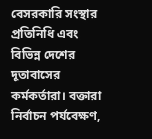বেসরকারি সংস্থার প্রতিনিধি এবং বিভিন্ন দেশের দূতাবাসের কর্মকর্তারা। বক্তারা নির্বাচন পর্যবেক্ষণ,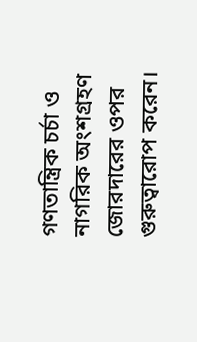গণতান্ত্রিক চর্চা ও নাগরিক অংশগ্রহণ জোরদারের ওপর গুরুত্বারোপ করেন।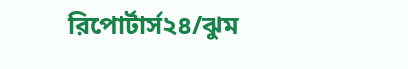রিপোর্টার্স২৪/ঝুম